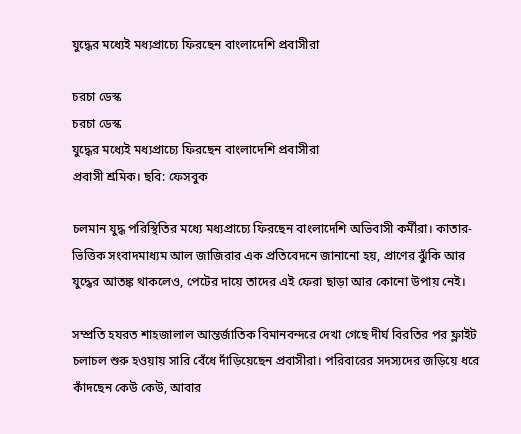যুদ্ধের মধ্যেই মধ্যপ্রাচ্যে ফিরছেন বাংলাদেশি প্রবাসীরা

চরচা ডেস্ক
চরচা ডেস্ক
যুদ্ধের মধ্যেই মধ্যপ্রাচ্যে ফিরছেন বাংলাদেশি প্রবাসীরা
প্রবাসী শ্রমিক। ছবি: ফেসবুক

চলমান যুদ্ধ পরিস্থিতির মধ্যে মধ্যপ্রাচ্যে ফিরছেন বাংলাদেশি অভিবাসী কর্মীরা। কাতার-ভিত্তিক সংবাদমাধ্যম আল জাজিরার এক প্রতিবেদনে জানানো হয়, প্রাণের ঝুঁকি আর যুদ্ধের আতঙ্ক থাকলেও, পেটের দায়ে তাদের এই ফেরা ছাড়া আর কোনো উপায় নেই।

সম্প্রতি হযরত শাহজালাল আন্তর্জাতিক বিমানবন্দরে দেখা গেছে দীর্ঘ বিরতির পর ফ্লাইট চলাচল শুরু হওয়ায় সারি বেঁধে দাঁড়িয়েছেন প্রবাসীরা। পরিবারের সদস্যদের জড়িয়ে ধরে কাঁদছেন কেউ কেউ, আবার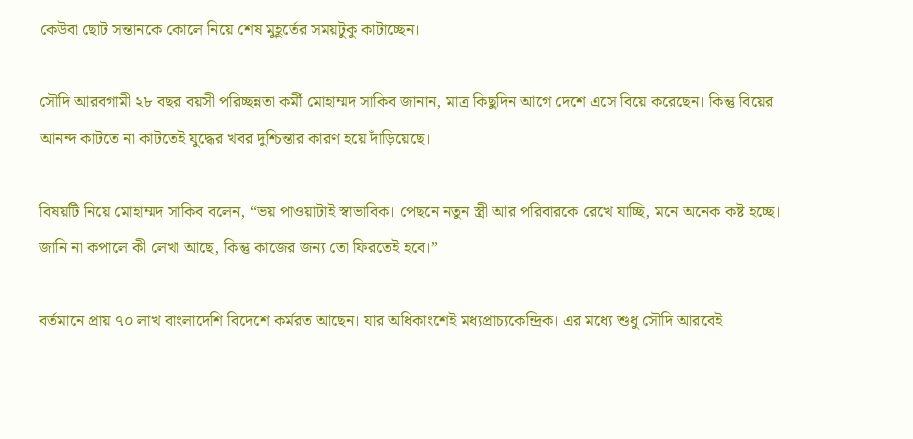কেউবা ছোট সন্তানকে কোলে নিয়ে শেষ মুহূর্তের সময়টুকু কাটাচ্ছেন।

সৌদি আরবগামী ২৮ বছর বয়সী পরিচ্ছন্নতা কর্মী মোহাম্মদ সাকিব জানান, মাত্র কিছুদিন আগে দেশে এসে বিয়ে করেছেন। কিন্তু বিয়ের আনন্দ কাটতে না কাটতেই যুদ্ধের খবর দুশ্চিন্তার কারণ হয়ে দাঁড়িয়েছে।

বিষয়টি নিয়ে মোহাম্মদ সাকিব বলেন, “ভয় পাওয়াটাই স্বাভাবিক। পেছনে নতুন স্ত্রী আর পরিবারকে রেখে যাচ্ছি, মনে অনেক কষ্ট হচ্ছে। জানি না কপালে কী লেখা আছে, কিন্তু কাজের জন্য তো ফিরতেই হবে।”

বর্তমানে প্রায় ৭০ লাখ বাংলাদেশি বিদেশে কর্মরত আছেন। যার অধিকাংশেই মধ্যপ্রাচ্যকেন্দ্রিক। এর মধ্যে শুধু সৌদি আরবেই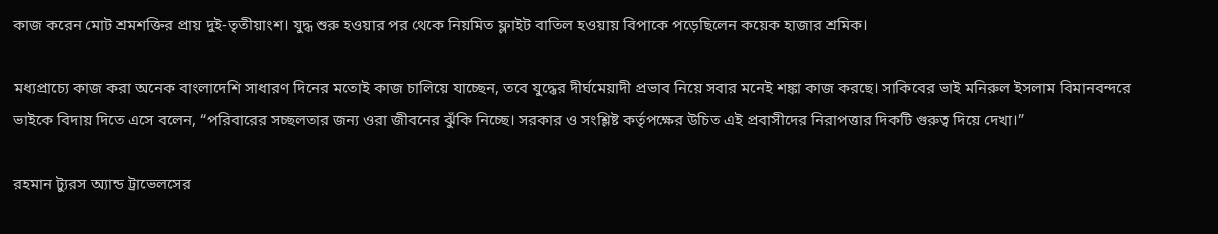কাজ করেন মোট শ্রমশক্তির প্রায় দুই-তৃতীয়াংশ। যুদ্ধ শুরু হওয়ার পর থেকে নিয়মিত ফ্লাইট বাতিল হওয়ায় বিপাকে পড়েছিলেন কয়েক হাজার শ্রমিক।

মধ্যপ্রাচ্যে কাজ করা অনেক বাংলাদেশি সাধারণ দিনের মতোই কাজ চালিয়ে যাচ্ছেন, তবে যুদ্ধের দীর্ঘমেয়াদী প্রভাব নিয়ে সবার মনেই শঙ্কা কাজ করছে। সাকিবের ভাই মনিরুল ইসলাম বিমানবন্দরে ভাইকে বিদায় দিতে এসে বলেন, “পরিবারের সচ্ছলতার জন্য ওরা জীবনের ঝুঁকি নিচ্ছে। সরকার ও সংশ্লিষ্ট কর্তৃপক্ষের উচিত এই প্রবাসীদের নিরাপত্তার দিকটি গুরুত্ব দিয়ে দেখা।”

রহমান ট্যুরস অ্যান্ড ট্রাভেলসের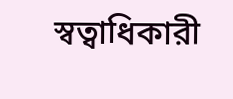স্বত্বাধিকারী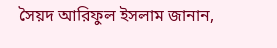সৈয়দ আরিফুল ইসলাম জানান,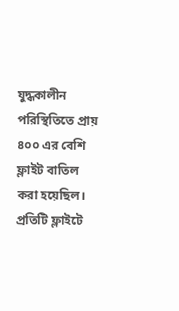যুদ্ধকালীন পরিস্থিতিতে প্রায় ৪০০ এর বেশি ফ্লাইট বাতিল করা হয়েছিল। প্রতিটি ফ্লাইটে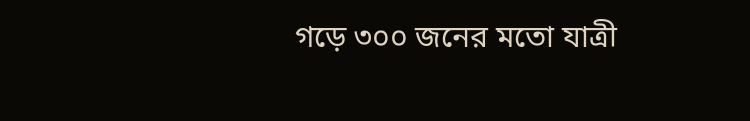গড়ে ৩০০ জনের মতো যাত্রী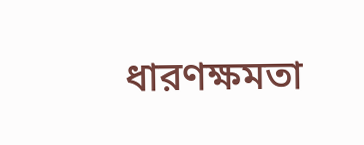ধারণক্ষমতা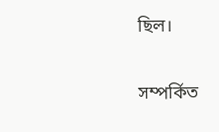ছিল।

সম্পর্কিত